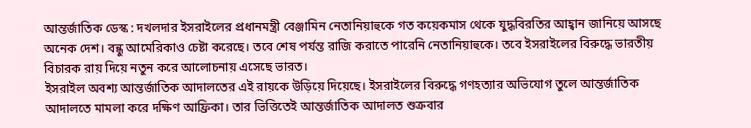আন্তর্জাতিক ডেস্ক : দখলদার ইসরাইলের প্রধানমন্ত্রী বেঞ্জামিন নেতানিয়াহুকে গত কয়েকমাস থেকে যুদ্ধবিরতির আহ্বান জানিয়ে আসছে অনেক দেশ। বন্ধু আমেরিকাও চেষ্টা করেছে। তবে শেষ পর্যন্ত রাজি করাতে পারেনি নেতানিয়াহুকে। তবে ইসরাইলের বিরুদ্ধে ভারতীয় বিচারক রায় দিয়ে নতুন করে আলোচনায় এসেছে ভারত।
ইসরাইল অবশ্য আন্তর্জাতিক আদালতের এই রায়কে উড়িয়ে দিয়েছে। ইসরাইলের বিরুদ্ধে গণহত্যার অভিযোগ তুলে আন্তর্জাতিক আদালতে মামলা করে দক্ষিণ আফ্রিকা। তার ভিত্তিতেই আন্তর্জাতিক আদালত শুক্রবার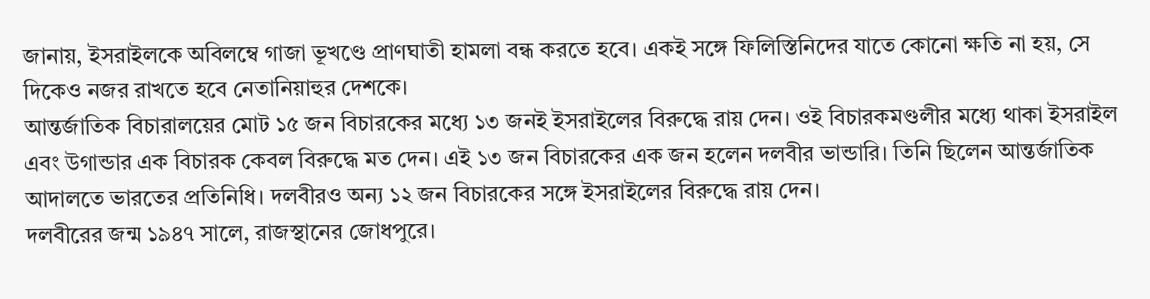জানায়, ইসরাইলকে অবিলম্বে গাজা ভূখণ্ডে প্রাণঘাতী হামলা বন্ধ করতে হবে। একই সঙ্গে ফিলিস্তিনিদের যাতে কোনো ক্ষতি না হয়, সে দিকেও নজর রাখতে হবে নেতানিয়াহুর দেশকে।
আন্তর্জাতিক বিচারালয়ের মোট ১৫ জন বিচারকের মধ্যে ১৩ জনই ইসরাইলের বিরুদ্ধে রায় দেন। ওই বিচারকমণ্ডলীর মধ্যে থাকা ইসরাইল এবং উগান্ডার এক বিচারক কেবল বিরুদ্ধে মত দেন। এই ১৩ জন বিচারকের এক জন হলেন দলবীর ভান্ডারি। তিনি ছিলেন আন্তর্জাতিক আদালতে ভারতের প্রতিনিধি। দলবীরও অন্য ১২ জন বিচারকের সঙ্গে ইসরাইলের বিরুদ্ধে রায় দেন।
দলবীরের জন্ম ১৯৪৭ সালে, রাজস্থানের জোধপুরে।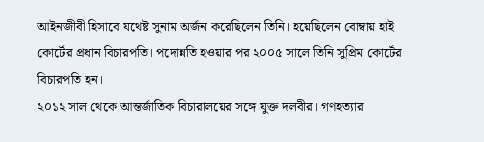আইনজীবী হিসাবে যথেষ্ট সুনাম অর্জন করেছিলেন তিনি। হয়েছিলেন বোম্বায় হাই কোর্টের প্রধান বিচারপতি। পদোন্নতি হওয়ার পর ২০০৫ সালে তিনি সুপ্রিম কোর্টের বিচারপতি হন।
২০১২ সাল থেকে আন্তর্জাতিক বিচারালয়ের সঙ্গে যুক্ত দলবীর। গণহত্যার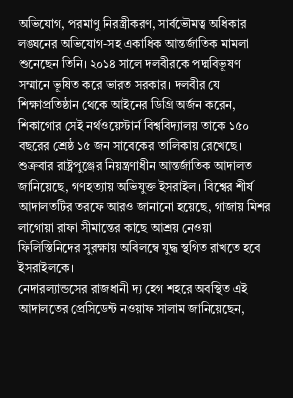অভিযোগ, পরমাণু নিরস্ত্রীকরণ, সার্বভৌমত্ব অধিকার লঙ্ঘনের অভিযোগ-সহ একাধিক আন্তর্জাতিক মামলা শুনেছেন তিনি। ২০১৪ সালে দলবীরকে পদ্মবিভূষণ সম্মানে ভূষিত করে ভারত সরকার। দলবীর যে শিক্ষাপ্রতিষ্ঠান থেকে আইনের ডিগ্রি অর্জন করেন, শিকাগোর সেই নর্থওয়েস্টার্ন বিশ্ববিদ্যালয় তাকে ১৫০ বছরের শ্রেষ্ঠ ১৫ জন সাবেকের তালিকায় রেখেছে।
শুক্রবার রাষ্ট্রপুঞ্জের নিয়ন্ত্রণাধীন আন্তর্জাতিক আদালত জানিয়েছে, গণহত্যায় অভিযুক্ত ইসরাইল। বিশ্বের শীর্ষ আদালতটির তরফে আরও জানানো হয়েছে, গাজায় মিশর লাগোয়া রাফা সীমান্তের কাছে আশ্রয় নেওয়া ফিলিস্তিনিদের সুরক্ষায় অবিলম্বে যুদ্ধ স্থগিত রাখতে হবে ইসরাইলকে।
নেদারল্যান্ডসের রাজধানী দ্য হেগ শহরে অবস্থিত এই আদালতের প্রেসিডেন্ট নওয়াফ সালাম জানিয়েছেন,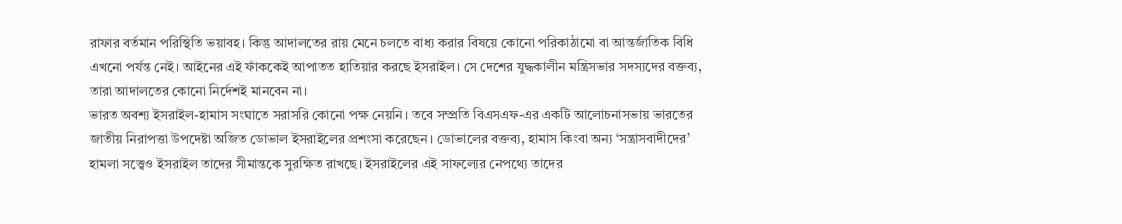রাফার বর্তমান পরিস্থিতি ভয়াবহ। কিন্তু আদালতের রায় মেনে চলতে বাধ্য করার বিষয়ে কোনো পরিকাঠামো বা আন্তর্জাতিক বিধি এখনো পর্যন্ত নেই। আইনের এই ফাঁককেই আপাতত হাতিয়ার করছে ইসরাইল। সে দেশের যুদ্ধকালীন মন্ত্রিসভার সদস্যদের বক্তব্য, তারা আদালতের কোনো নির্দেশই মানবেন না।
ভারত অবশ্য ইসরাইল-হামাস সংঘাতে সরাসরি কোনো পক্ষ নেয়নি। তবে সম্প্রতি বিএসএফ-এর একটি আলোচনাসভায় ভারতের জাতীয় নিরাপত্তা উপদেষ্টা অজিত ডোভাল ইসরাইলের প্রশংসা করেছেন। ডোভালের বক্তব্য, হামাস কিংবা অন্য ‘সন্ত্রাসবাদীদের’ হামলা সত্ত্বেও ইসরাইল তাদের সীমান্তকে সুরক্ষিত রাখছে। ইসরাইলের এই সাফল্যের নেপথ্যে তাদের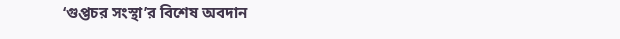‘গুপ্তচর সংস্থা’র বিশেষ অবদান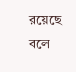রয়েছে বলে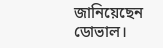জানিয়েছেন ডোভাল।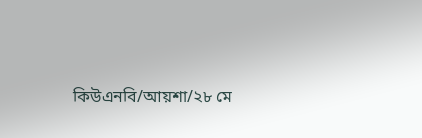কিউএনবি/আয়শা/২৮ মে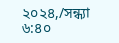২০২৪,/সন্ধ্যা ৬:৪০